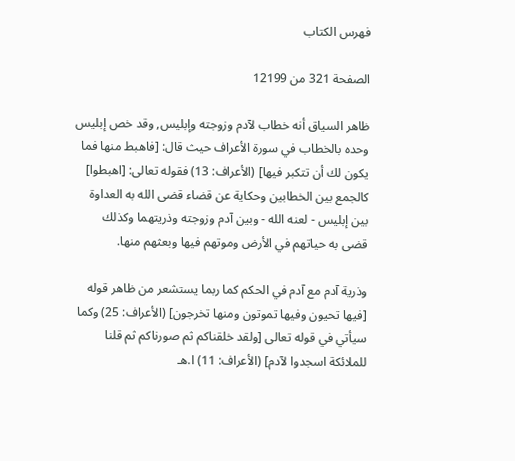فهرس الكتاب

الصفحة 321 من 12199

ظاهر السياق أنه خطاب لآدم وزوجته وإبليس, وقد خص إبليس وحده بالخطاب في سورة الأعراف حيث قال: [فاهبط منها فما يكون لك أن تتكبر فيها] (الأعراف: 13) فقوله تعالى: [اهبطوا] كالجمع بين الخطابين وحكاية عن قضاء قضى الله به العداوة بين إبليس - لعنه الله - وبين آدم وزوجته وذريتهما وكذلك قضى به حياتهم في الأرض وموتهم فيها وبعثهم منها.

وذرية آدم مع آدم في الحكم كما ربما يستشعر من ظاهر قوله [فيها تحيون وفيها تموتون ومنها تخرجون] (الأعراف: 25) وكما سيأتي في قوله تعالى [ولقد خلقناكم ثم صورناكم ثم قلنا للملائكة اسجدوا لآدم] (الأعراف: 11) ا.هـ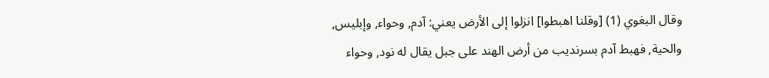وقال البغوي (1) [وقلنا اهبطوا] انزلوا إلى الأرض يعني: آدم, وحواء, وإبليس, والحية, فهبط آدم بسرنديب من أرض الهند على جبل يقال له نود, وحواء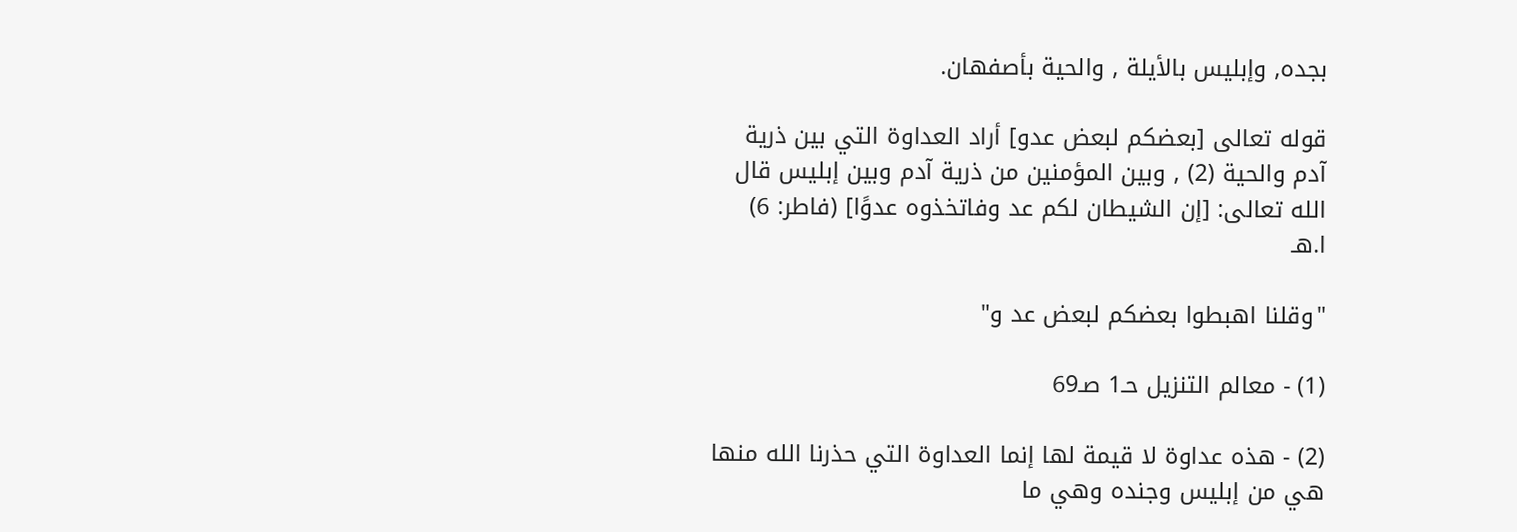بجده, وإبليس بالأيلة , والحية بأصفهان.

قوله تعالى [بعضكم لبعض عدو] أراد العداوة التي بين ذرية آدم والحية (2) , وبين المؤمنين من ذرية آدم وبين إبليس قال الله تعالى: [إن الشيطان لكم عد وفاتخذوه عدوًا] (فاطر: 6) ا.هـ

"وقلنا اهبطوا بعضكم لبعض عد و"

(1) - معالم التنزيل حـ1 صـ69

(2) - هذه عداوة لا قيمة لها إنما العداوة التي حذرنا الله منها هي من إبليس وجنده وهي ما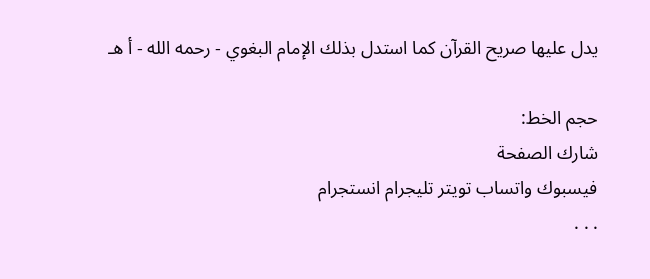يدل عليها صريح القرآن كما استدل بذلك الإمام البغوي - رحمه الله - أ هـ

حجم الخط:
شارك الصفحة
فيسبوك واتساب تويتر تليجرام انستجرام
. . .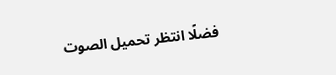فضلًا انتظر تحميل الصوت